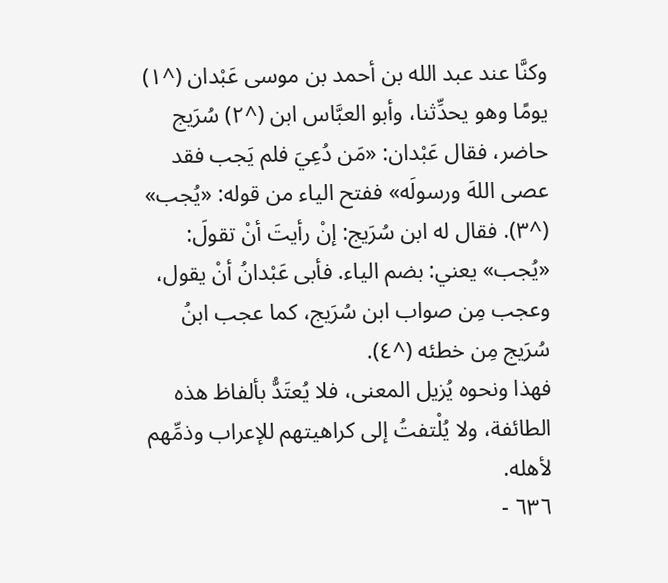وكنَّا عند عبد الله بن أحمد بن موسى عَبْدان (^١) يومًا وهو يحدِّثنا، وأبو العبَّاس ابن (^٢) سُرَيج حاضر، فقال عَبْدان: «مَن دُعِيَ فلم يَجب فقد عصى اللهَ ورسولَه» ففتح الياء من قوله: «يُجب» (^٣). فقال له ابن سُرَيج: إنْ رأيتَ أنْ تقولَ: «يُجب» يعني: بضم الياء. فأبى عَبْدانُ أنْ يقول، وعجب مِن صواب ابن سُرَيج، كما عجب ابنُ سُرَيج مِن خطئه (^٤).
فهذا ونحوه يُزيل المعنى، فلا يُعتَدُّ بألفاظ هذه الطائفة، ولا يُلْتفتُ إلى كراهيتهم للإعراب وذمِّهم لأهله.
٦٣٦ -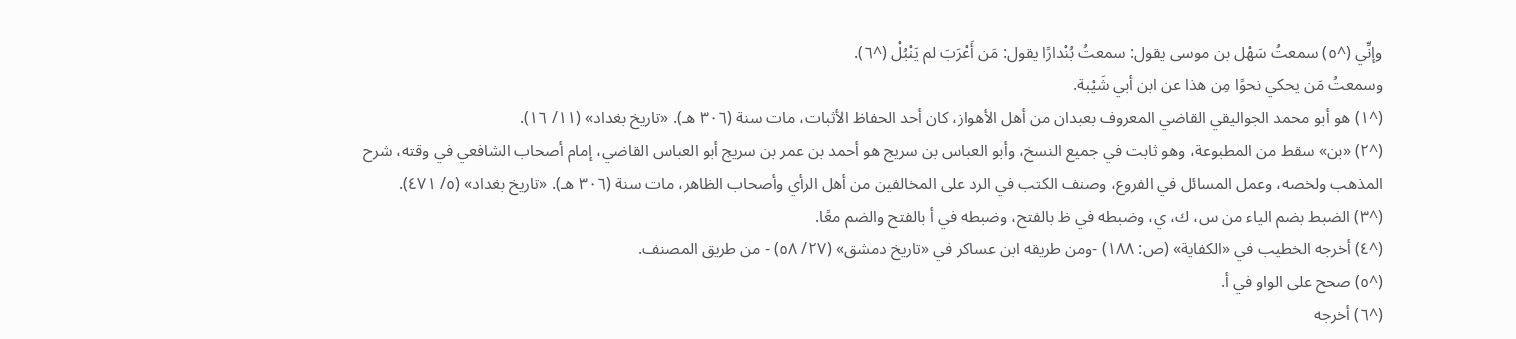وإنِّي (^٥) سمعتُ سَهْل بن موسى يقول: سمعتُ بُنْدارًا يقول: مَن أَعْرَبَ لم يَنْبُلْ (^٦).
وسمعتُ مَن يحكي نحوًا مِن هذا عن ابن أبي شَيْبة.
(^١) هو أبو محمد الجواليقي القاضي المعروف بعبدان من أهل الأهواز، كان أحد الحفاظ الأثبات، مات سنة (٣٠٦ هـ). «تاريخ بغداد» (١١/ ١٦).
(^٢) «بن» سقط من المطبوعة، وهو ثابت في جميع النسخ، وأبو العباس بن سريج هو أحمد بن عمر بن سريج أبو العباس القاضي، إمام أصحاب الشافعي في وقته، شرح المذهب ولخصه، وعمل المسائل في الفروع، وصنف الكتب في الرد على المخالفين من أهل الرأي وأصحاب الظاهر، مات سنة (٣٠٦ هـ). «تاريخ بغداد» (٥/ ٤٧١).
(^٣) الضبط بضم الياء من س، ك، ي، وضبطه في ظ بالفتح، وضبطه في أ بالفتح والضم معًا.
(^٤) أخرجه الخطيب في «الكفاية» (ص: ١٨٨) -ومن طريقه ابن عساكر في «تاريخ دمشق» (٢٧/ ٥٨) - من طريق المصنف.
(^٥) صحح على الواو في أ.
(^٦) أخرجه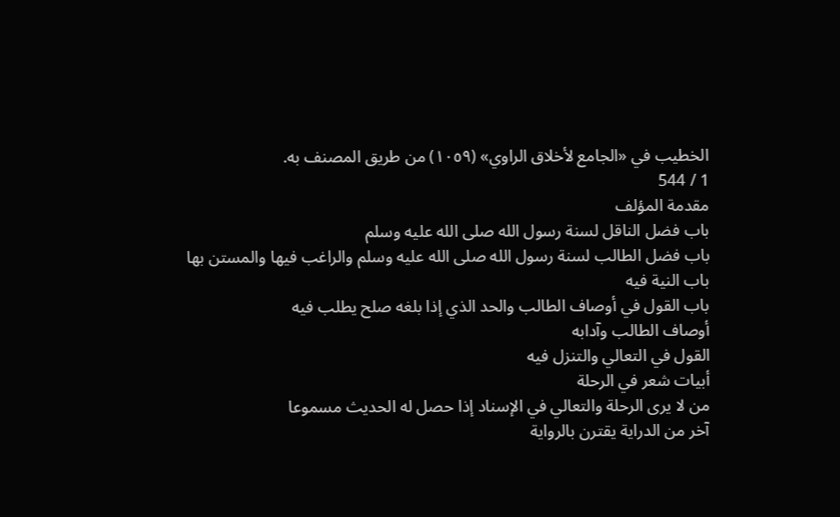الخطيب في «الجامع لأخلاق الراوي» (١٠٥٩) من طريق المصنف به.
1 / 544
مقدمة المؤلف
باب فضل الناقل لسنة رسول الله صلى الله عليه وسلم
باب فضل الطالب لسنة رسول الله صلى الله عليه وسلم والراغب فيها والمستن بها
باب النية فيه
باب القول في أوصاف الطالب والحد الذي إذا بلغه صلح يطلب فيه
أوصاف الطالب وآدابه
القول في التعالي والتنزل فيه
أبيات شعر في الرحلة
من لا يرى الرحلة والتعالي في الإسناد إذا حصل له الحديث مسموعا
آخر من الدراية يقترن بالرواية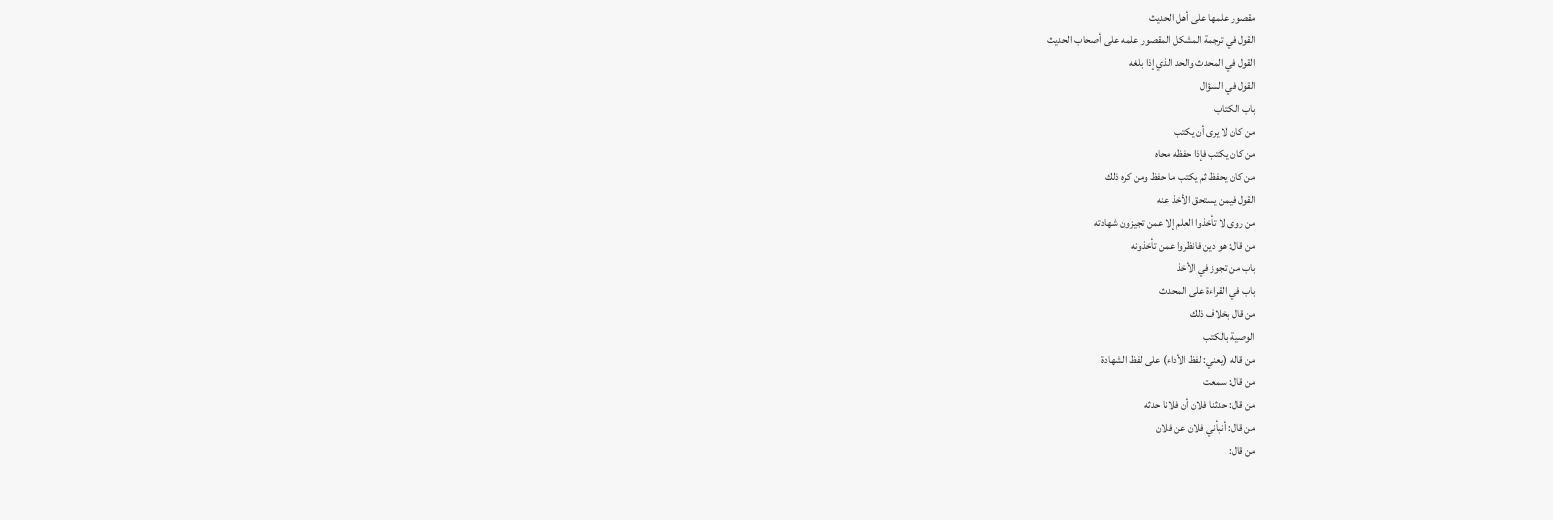مقصور علمها على أهل الحديث
القول في ترجمة المشكل المقصور علمه على أصحاب الحديث
القول في المحدث والحد الذي إذا بلغه
القول في السؤال
باب الكتاب
من كان لا يرى أن يكتب
من كان يكتب فإذا حفظه محاه
من كان يحفظ ثم يكتب ما حفظ ومن كره ذلك
القول فيمن يستحق الأخذ عنه
من روى لا تأخذوا العلم إلا عمن تجيزون شهادته
من قال: هو دين فانظروا عمن تأخذونه
باب من تجوز في الأخذ
باب في القراءة على المحدث
من قال بخلاف ذلك
الوصية بالكتب
من قاله (يعني: لفظ الأداء) على لفظ الشهادة
من قال: سمعت
من قال: حدثنا فلان أن فلانا حدثه
من قال: أنبأني فلان عن فلان
من قال: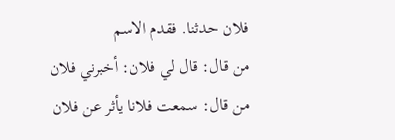فلان حدثنا. فقدم الاسم
من قال: قال لي فلان: أخبرني فلان
من قال: سمعت فلانا يأثر عن فلان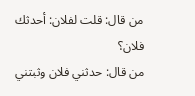من قال: قلت لفلان: أحدثك فلان؟
من قال: حدثني فلان وثبتني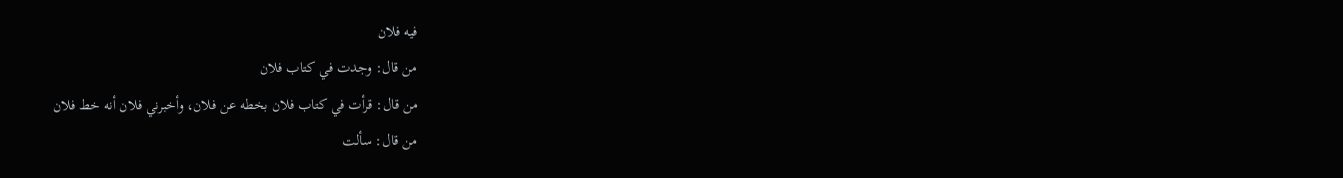فيه فلان
من قال: وجدت في كتاب فلان
من قال: قرأت في كتاب فلان بخطه عن فلان، وأخبرني فلان أنه خط فلان
من قال: سألت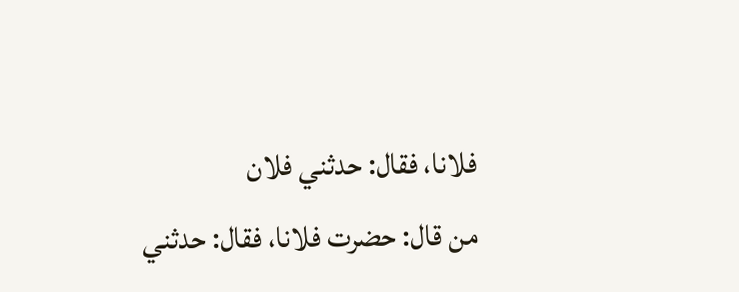فلانا، فقال: حدثني فلان
من قال: حضرت فلانا، فقال: حدثني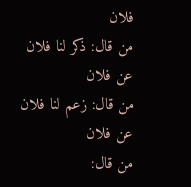فلان
من قال: ذكر لنا فلان عن فلان
من قال: زعم لنا فلان عن فلان
من قال: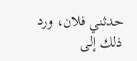حدثني فلان، ورد ذلك إلى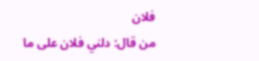فلان
من قال: دلني فلان على ما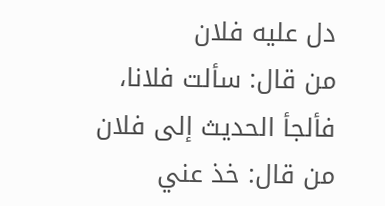دل عليه فلان
من قال: سألت فلانا، فألجأ الحديث إلى فلان
من قال: خذ عني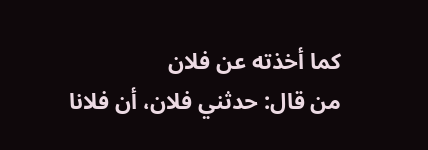كما أخذته عن فلان
من قال: حدثني فلان، أن فلانا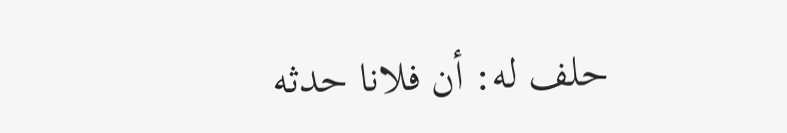حلف له: أن فلانا حدثه